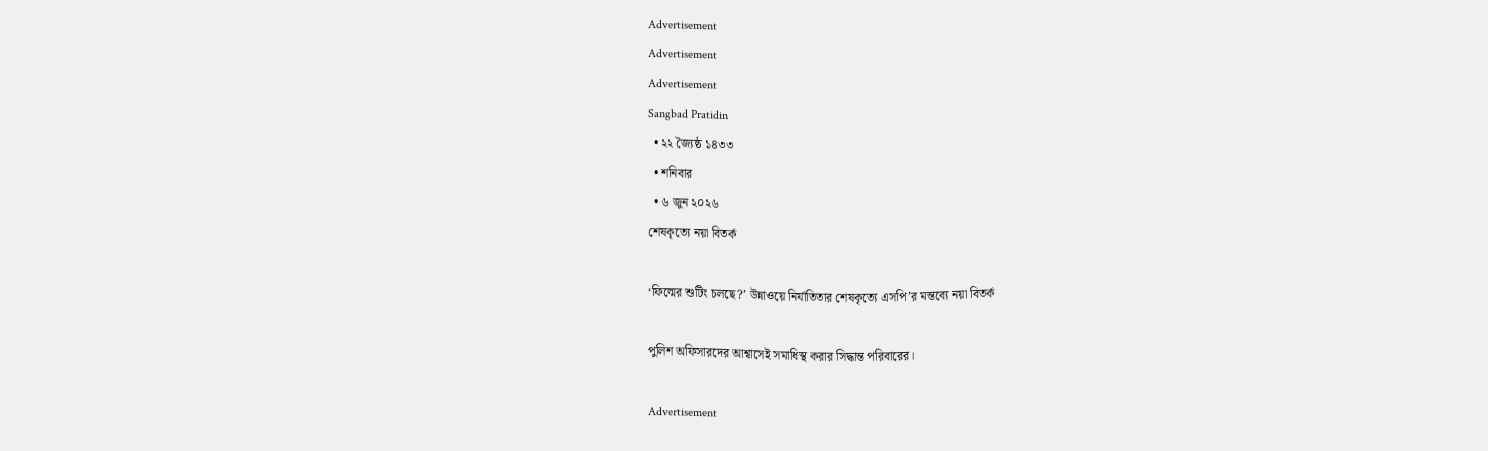Advertisement
Advertisement
Advertisement
Sangbad Pratidin
  • ২২ জ্যৈষ্ঠ ১৪৩৩
  • শনিবার
  • ৬ জুন ২০২৬
শেষকৃত্যে নয়া বিতর্ক

‘ফিল্মের শুটিং চলছে?’ উন্নাওয়ে নির্যাতিতার শেষকৃত্যে এসপি’র মন্তব্যে নয়া বিতর্ক

পুলিশ অফিসারদের আশ্বাসেই সমাধিস্থ করার সিদ্ধান্ত পরিবারের।

Advertisement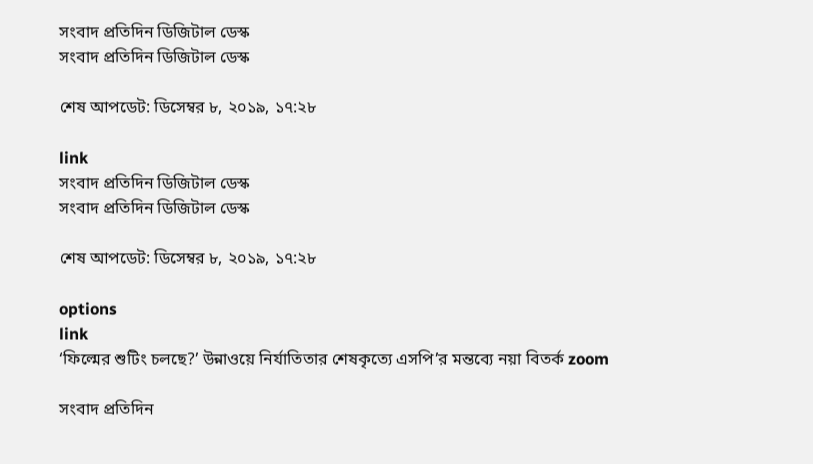সংবাদ প্রতিদিন ডিজিটাল ডেস্ক
সংবাদ প্রতিদিন ডিজিটাল ডেস্ক

শেষ আপডেট: ডিসেম্বর ৮, ২০১৯, ১৭:২৮

link
সংবাদ প্রতিদিন ডিজিটাল ডেস্ক
সংবাদ প্রতিদিন ডিজিটাল ডেস্ক

শেষ আপডেট: ডিসেম্বর ৮, ২০১৯, ১৭:২৮

options
link
‘ফিল্মের শুটিং চলছে?’ উন্নাওয়ে নির্যাতিতার শেষকৃত্যে এসপি’র মন্তব্যে নয়া বিতর্ক zoom

সংবাদ প্রতিদিন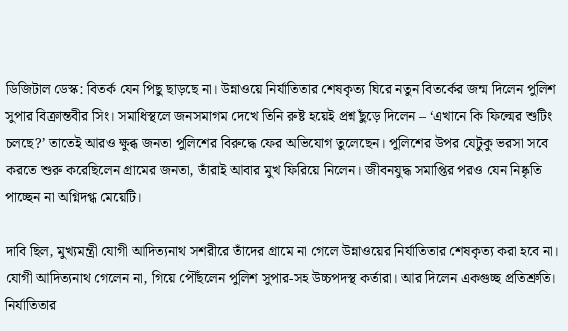ডিজিটাল ডেস্ক: বিতর্ক যেন পিছু ছাড়ছে না। উন্নাওয়ে নির্যাতিতার শেষকৃত্য ঘিরে নতুন বিতর্কের জন্ম দিলেন পুলিশ সুপার বিক্রান্তবীর সিং। সমাধিস্থলে জনসমাগম দেখে তিনি রুষ্ট হয়েই প্রশ্ন ছুঁড়ে দিলেন – ‘এখানে কি ফিল্মের শুটিং চলছে?’ তাতেই আরও ক্ষুব্ধ জনতা পুলিশের বিরুদ্ধে ফের অভিযোগ তুলেছেন। পুলিশের উপর যেটুকু ভরসা সবে করতে শুরু করেছিলেন গ্রামের জনতা, তাঁরাই আবার মুখ ফিরিয়ে নিলেন। জীবনযুদ্ধ সমাপ্তির পরও যেন নিষ্কৃতি পাচ্ছেন না অগ্নিদগ্ধ মেয়েটি।

দাবি ছিল, মুখ্যমন্ত্রী যোগী আদিত্যনাথ সশরীরে তাঁদের গ্রামে না গেলে উন্নাওয়ের নির্যাতিতার শেষকৃত্য করা হবে না। যোগী আদিত্যনাথ গেলেন না, গিয়ে পৌঁছলেন পুলিশ সুপার-সহ উচ্চপদস্থ কর্তারা। আর দিলেন একগুচ্ছ প্রতিশ্রুতি। নির্যাতিতার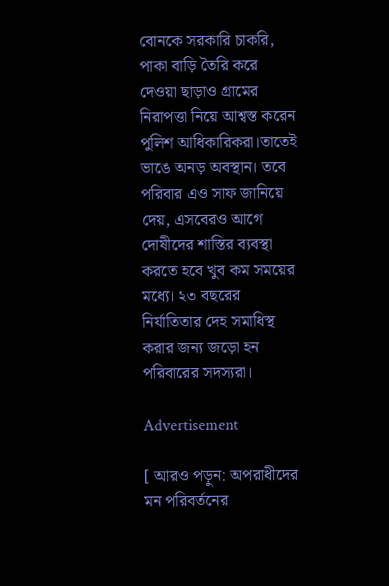বোনকে সরকারি চাকরি, পাকা বাড়ি তৈরি করে দেওয়া ছাড়াও গ্রামের নিরাপত্তা নিয়ে আশ্বস্ত করেন পুলিশ আধিকারিকরা।তাতেই ভাঙে অনড় অবস্থান। তবে পরিবার এও সাফ জানিয়ে দেয়, এসবেরও আগে দোষীদের শাস্তির ব্যবস্থা করতে হবে খুব কম সময়ের মধ্যে। ২৩ বছরের নির্যাতিতার দেহ সমাধিস্থ করার জন্য জড়ো হন পরিবারের সদস্যরা।

Advertisement

[ আরও পড়ুন: অপরাধীদের মন পরিবর্তনের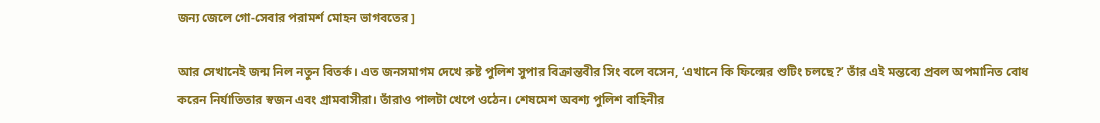জন্য জেলে গো-সেবার পরামর্শ মোহন ভাগবতের ]

আর সেখানেই জন্ম নিল নতুন বিতর্ক। এত জনসমাগম দেখে রুষ্ট পুলিশ সুপার বিক্রান্তবীর সিং বলে বসেন, ‘এখানে কি ফিল্মের শুটিং চলছে?’ তাঁর এই মন্তব্যে প্রবল অপমানিত বোধ করেন নির্যাতিতার স্বজন এবং গ্রামবাসীরা। তাঁরাও পালটা খেপে ওঠেন। শেষমেশ অবশ্য পুলিশ বাহিনীর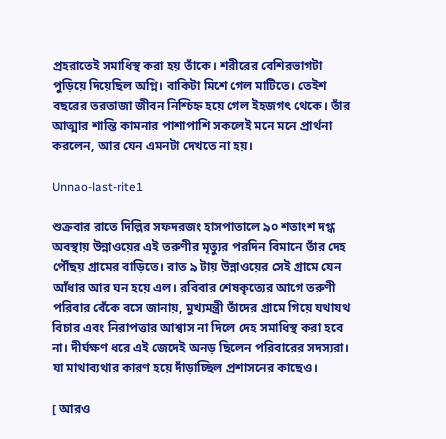প্রহরাতেই সমাধিস্থ করা হয় তাঁকে। শরীরের বেশিরভাগটা পুড়িয়ে দিয়েছিল অগ্নি। বাকিটা মিশে গেল মাটিতে। তেইশ বছরের তরতাজা জীবন নিশ্চিহ্ন হয়ে গেল ইহজগৎ থেকে। তাঁর আত্মার শান্তি কামনার পাশাপাশি সকলেই মনে মনে প্রার্থনা করলেন, আর যেন এমনটা দেখতে না হয়।

Unnao-last-rite1

শুক্রবার রাতে দিল্লির সফদরজং হাসপাতালে ৯০ শতাংশ দগ্ধ অবস্থায় উন্নাওয়ের এই তরুণীর মৃত্যুর পরদিন বিমানে তাঁর দেহ পৌঁছয় গ্রামের বাড়িতে। রাত ৯ টায় উন্নাওয়ের সেই গ্রামে যেন আঁধার আর ঘন হয়ে এল। রবিবার শেষকৃত্যের আগে তরুণী পরিবার বেঁকে বসে জানায়, মুখ্যমন্ত্রী তাঁদের গ্রামে গিয়ে যথাযথ বিচার এবং নিরাপত্তার আশ্বাস না দিলে দেহ সমাধিস্থ করা হবে না। দীর্ঘক্ষণ ধরে এই জেদেই অনড় ছিলেন পরিবারের সদস্যরা। যা মাথাব্যথার কারণ হয়ে দাঁড়াচ্ছিল প্রশাসনের কাছেও।

[ আরও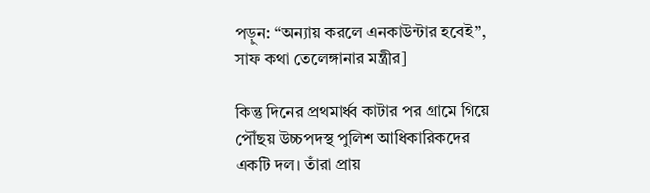পড়ুন: “অন্যায় করলে এনকাউন্টার হবেই”, সাফ কথা তেলেঙ্গানার মন্ত্রীর]

কিন্তু দিনের প্রথমার্ধ্ব কাটার পর গ্রামে গিয়ে পৌঁছয় উচ্চপদস্থ পুলিশ আধিকারিকদের একটি দল। তাঁরা প্রায়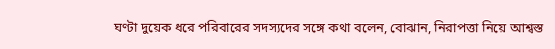ঘণ্টা দুয়েক ধরে পরিবারের সদস্যদের সঙ্গে কথা বলেন, বোঝান, নিরাপত্তা নিয়ে আশ্বস্ত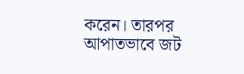করেন। তারপর আপাতভাবে জট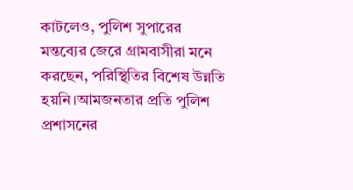কাটলেও, পুলিশ সুপারের মন্তব্যের জেরে গ্রামবাসীরা মনে করছেন, পরিস্থিতির বিশেষ উন্নতি হয়নি।আমজনতার প্রতি পুলিশ প্রশাসনের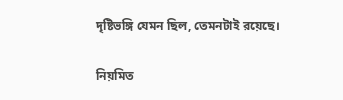দৃষ্টিভঙ্গি যেমন ছিল, তেমনটাই রয়েছে।

নিয়মিত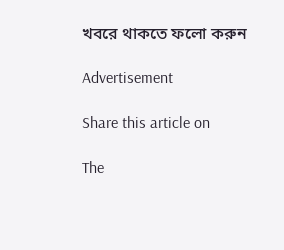খবরে থাকতে ফলো করুন

Advertisement

Share this article on

The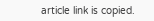article link is copied.